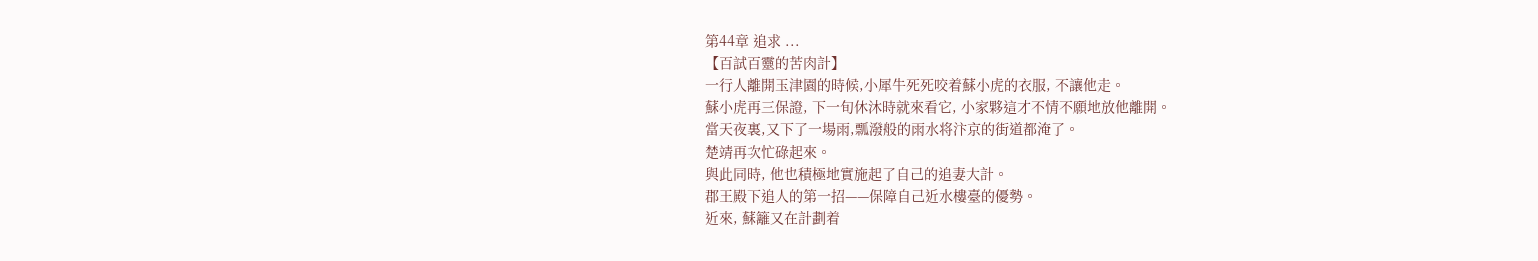第44章 追求 ...
【百試百靈的苦肉計】
一行人離開玉津園的時候,小犀牛死死咬着蘇小虎的衣服, 不讓他走。
蘇小虎再三保證, 下一旬休沐時就來看它, 小家夥這才不情不願地放他離開。
當天夜裏,又下了一場雨,瓢潑般的雨水将汴京的街道都淹了。
楚靖再次忙碌起來。
與此同時, 他也積極地實施起了自己的追妻大計。
郡王殿下追人的第一招——保障自己近水樓臺的優勢。
近來, 蘇籬又在計劃着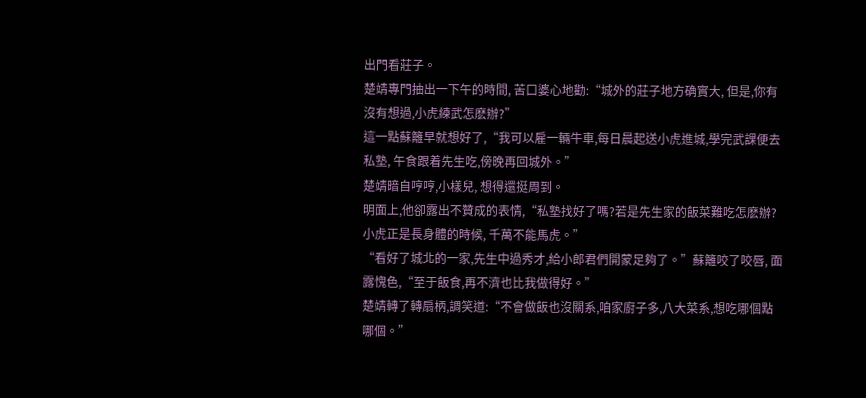出門看莊子。
楚靖專門抽出一下午的時間, 苦口婆心地勸:“城外的莊子地方确實大, 但是,你有沒有想過,小虎練武怎麽辦?”
這一點蘇籬早就想好了,“我可以雇一輛牛車,每日晨起送小虎進城,學完武課便去私塾, 午食跟着先生吃,傍晚再回城外。”
楚靖暗自哼哼,小樣兒, 想得還挺周到。
明面上,他卻露出不贊成的表情,“私塾找好了嗎?若是先生家的飯菜難吃怎麽辦?小虎正是長身體的時候, 千萬不能馬虎。”
“看好了城北的一家,先生中過秀才,給小郎君們開蒙足夠了。”蘇籬咬了咬唇, 面露愧色,“至于飯食,再不濟也比我做得好。”
楚靖轉了轉扇柄,調笑道:“不會做飯也沒關系,咱家廚子多,八大菜系,想吃哪個點哪個。”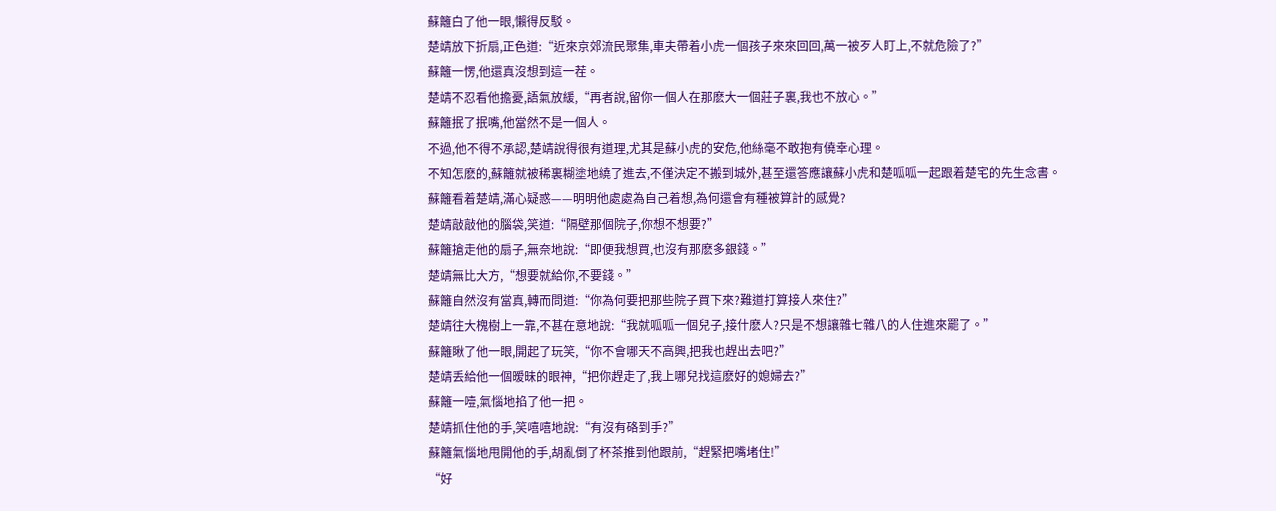蘇籬白了他一眼,懶得反駁。
楚靖放下折扇,正色道:“近來京郊流民聚集,車夫帶着小虎一個孩子來來回回,萬一被歹人盯上,不就危險了?”
蘇籬一愣,他還真沒想到這一茬。
楚靖不忍看他擔憂,語氣放緩,“再者說,留你一個人在那麽大一個莊子裏,我也不放心。”
蘇籬抿了抿嘴,他當然不是一個人。
不過,他不得不承認,楚靖說得很有道理,尤其是蘇小虎的安危,他絲毫不敢抱有僥幸心理。
不知怎麽的,蘇籬就被稀裏糊塗地繞了進去,不僅決定不搬到城外,甚至還答應讓蘇小虎和楚呱呱一起跟着楚宅的先生念書。
蘇籬看着楚靖,滿心疑惑——明明他處處為自己着想,為何還會有種被算計的感覺?
楚靖敲敲他的腦袋,笑道:“隔壁那個院子,你想不想要?”
蘇籬搶走他的扇子,無奈地說:“即便我想買,也沒有那麽多銀錢。”
楚靖無比大方,“想要就給你,不要錢。”
蘇籬自然沒有當真,轉而問道:“你為何要把那些院子買下來?難道打算接人來住?”
楚靖往大槐樹上一靠,不甚在意地說:“我就呱呱一個兒子,接什麽人?只是不想讓雜七雜八的人住進來罷了。”
蘇籬瞅了他一眼,開起了玩笑,“你不會哪天不高興,把我也趕出去吧?”
楚靖丢給他一個暧昧的眼神,“把你趕走了,我上哪兒找這麽好的媳婦去?”
蘇籬一噎,氣惱地掐了他一把。
楚靖抓住他的手,笑嘻嘻地說:“有沒有硌到手?”
蘇籬氣惱地甩開他的手,胡亂倒了杯茶推到他跟前,“趕緊把嘴堵住!”
“好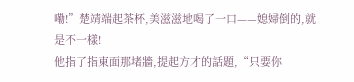嘞!”楚靖端起茶杯,美滋滋地喝了一口——媳婦倒的,就是不一樣!
他指了指東面那堵牆,提起方才的話題,“只要你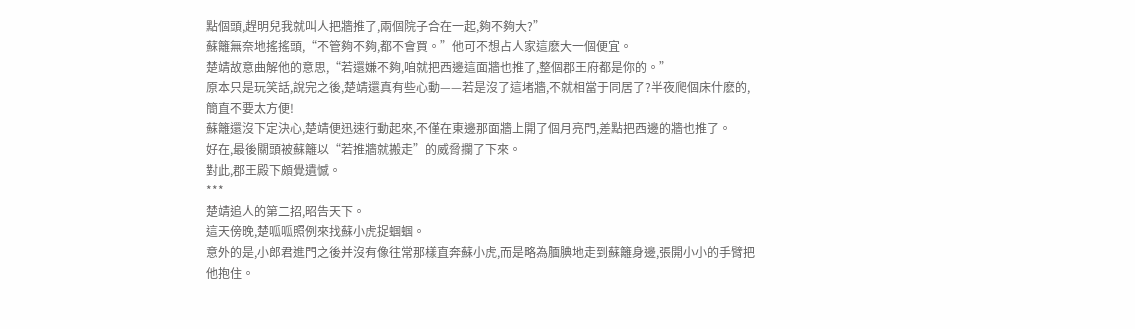點個頭,趕明兒我就叫人把牆推了,兩個院子合在一起,夠不夠大?”
蘇籬無奈地搖搖頭,“不管夠不夠,都不會買。”他可不想占人家這麽大一個便宜。
楚靖故意曲解他的意思,“若還嫌不夠,咱就把西邊這面牆也推了,整個郡王府都是你的。”
原本只是玩笑話,說完之後,楚靖還真有些心動——若是沒了這堵牆,不就相當于同居了?半夜爬個床什麽的,簡直不要太方便!
蘇籬還沒下定決心,楚靖便迅速行動起來,不僅在東邊那面牆上開了個月亮門,差點把西邊的牆也推了。
好在,最後關頭被蘇籬以“若推牆就搬走”的威脅攔了下來。
對此,郡王殿下頗覺遺憾。
***
楚靖追人的第二招,昭告天下。
這天傍晚,楚呱呱照例來找蘇小虎捉蝈蝈。
意外的是,小郎君進門之後并沒有像往常那樣直奔蘇小虎,而是略為腼腆地走到蘇籬身邊,張開小小的手臂把他抱住。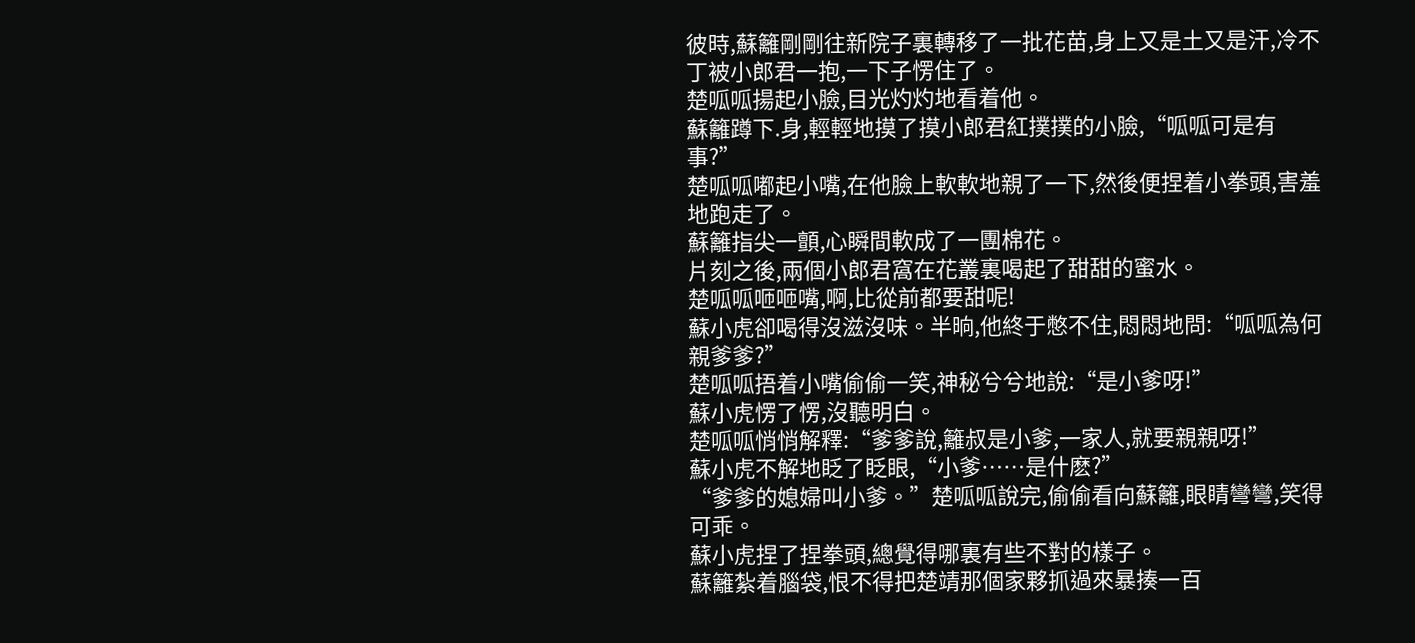彼時,蘇籬剛剛往新院子裏轉移了一批花苗,身上又是土又是汗,冷不丁被小郎君一抱,一下子愣住了。
楚呱呱揚起小臉,目光灼灼地看着他。
蘇籬蹲下.身,輕輕地摸了摸小郎君紅撲撲的小臉,“呱呱可是有事?”
楚呱呱嘟起小嘴,在他臉上軟軟地親了一下,然後便捏着小拳頭,害羞地跑走了。
蘇籬指尖一顫,心瞬間軟成了一團棉花。
片刻之後,兩個小郎君窩在花叢裏喝起了甜甜的蜜水。
楚呱呱咂咂嘴,啊,比從前都要甜呢!
蘇小虎卻喝得沒滋沒味。半晌,他終于憋不住,悶悶地問:“呱呱為何親爹爹?”
楚呱呱捂着小嘴偷偷一笑,神秘兮兮地說:“是小爹呀!”
蘇小虎愣了愣,沒聽明白。
楚呱呱悄悄解釋:“爹爹說,籬叔是小爹,一家人,就要親親呀!”
蘇小虎不解地眨了眨眼,“小爹……是什麽?”
“爹爹的媳婦叫小爹。”楚呱呱說完,偷偷看向蘇籬,眼睛彎彎,笑得可乖。
蘇小虎捏了捏拳頭,總覺得哪裏有些不對的樣子。
蘇籬紮着腦袋,恨不得把楚靖那個家夥抓過來暴揍一百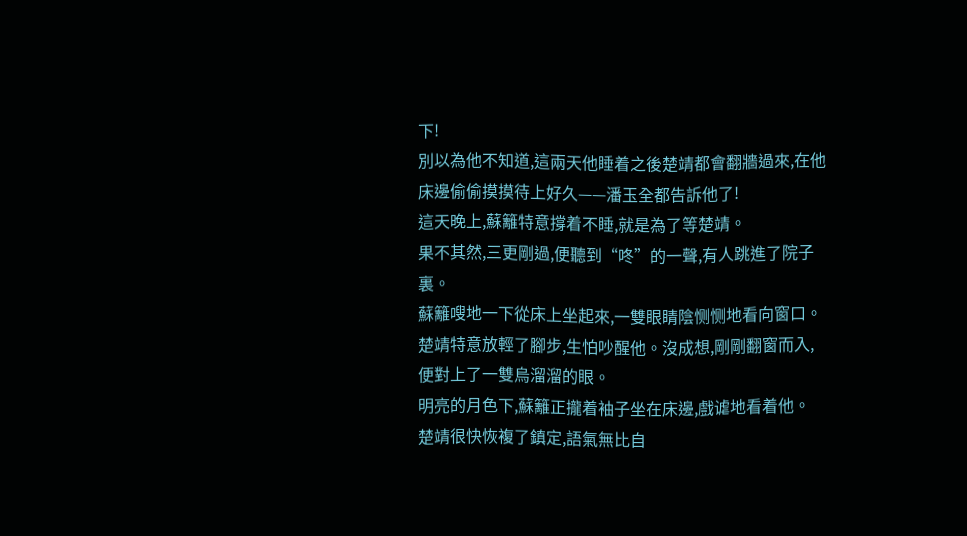下!
別以為他不知道,這兩天他睡着之後楚靖都會翻牆過來,在他床邊偷偷摸摸待上好久——潘玉全都告訴他了!
這天晚上,蘇籬特意撐着不睡,就是為了等楚靖。
果不其然,三更剛過,便聽到“咚”的一聲,有人跳進了院子裏。
蘇籬嗖地一下從床上坐起來,一雙眼睛陰恻恻地看向窗口。
楚靖特意放輕了腳步,生怕吵醒他。沒成想,剛剛翻窗而入,便對上了一雙烏溜溜的眼。
明亮的月色下,蘇籬正攏着袖子坐在床邊,戲谑地看着他。
楚靖很快恢複了鎮定,語氣無比自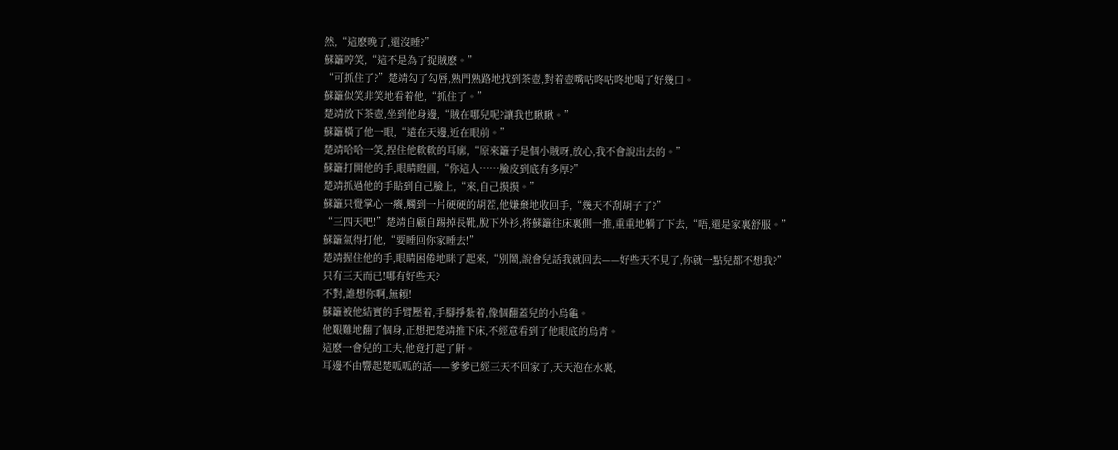然,“這麽晚了,還沒睡?”
蘇籬哼笑,“這不是為了捉賊麽。”
“可抓住了?”楚靖勾了勾唇,熟門熟路地找到茶壺,對着壺嘴咕咚咕咚地喝了好幾口。
蘇籬似笑非笑地看着他,“抓住了。”
楚靖放下茶壺,坐到他身邊,“賊在哪兒呢?讓我也瞅瞅。”
蘇籬橫了他一眼,“遠在天邊,近在眼前。”
楚靖哈哈一笑,捏住他軟軟的耳廓,“原來籬子是個小賊呀,放心,我不會說出去的。”
蘇籬打開他的手,眼睛瞪圓,“你這人……臉皮到底有多厚?”
楚靖抓過他的手貼到自己臉上,“來,自己摸摸。”
蘇籬只覺掌心一癢,觸到一片硬硬的胡茬,他嫌棄地收回手,“幾天不刮胡子了?”
“三四天吧!”楚靖自顧自踢掉長靴,脫下外衫,将蘇籬往床裏側一推,重重地躺了下去,“唔,還是家裏舒服。”
蘇籬氣得打他,“要睡回你家睡去!”
楚靖握住他的手,眼睛困倦地眯了起來,“別鬧,說會兒話我就回去——好些天不見了,你就一點兒都不想我?”
只有三天而已!哪有好些天?
不對,誰想你啊,無賴!
蘇籬被他結實的手臂壓着,手腳掙紮着,像個翻蓋兒的小烏龜。
他艱難地翻了個身,正想把楚靖推下床,不經意看到了他眼底的烏青。
這麽一會兒的工夫,他竟打起了鼾。
耳邊不由響起楚呱呱的話——爹爹已經三天不回家了,天天泡在水裏,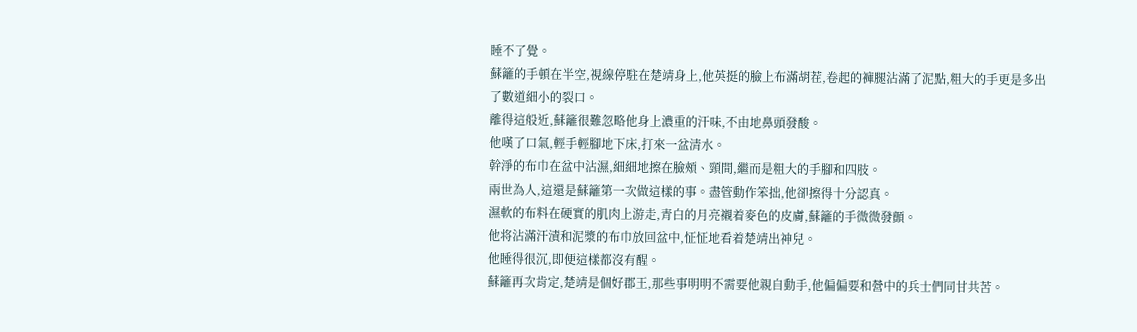睡不了覺。
蘇籬的手頓在半空,視線停駐在楚靖身上,他英挺的臉上布滿胡茬,卷起的褲腿沾滿了泥點,粗大的手更是多出了數道細小的裂口。
離得這般近,蘇籬很難忽略他身上濃重的汗味,不由地鼻頭發酸。
他嘆了口氣,輕手輕腳地下床,打來一盆清水。
幹淨的布巾在盆中沾濕,細細地擦在臉頰、頸間,繼而是粗大的手腳和四肢。
兩世為人,這還是蘇籬第一次做這樣的事。盡管動作笨拙,他卻擦得十分認真。
濕軟的布料在硬實的肌肉上游走,青白的月亮襯着麥色的皮膚,蘇籬的手微微發顫。
他将沾滿汗漬和泥漿的布巾放回盆中,怔怔地看着楚靖出神兒。
他睡得很沉,即便這樣都沒有醒。
蘇籬再次肯定,楚靖是個好郡王,那些事明明不需要他親自動手,他偏偏要和營中的兵士們同甘共苦。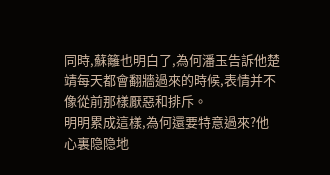同時,蘇籬也明白了,為何潘玉告訴他楚靖每天都會翻牆過來的時候,表情并不像從前那樣厭惡和排斥。
明明累成這樣,為何還要特意過來?他心裏隐隐地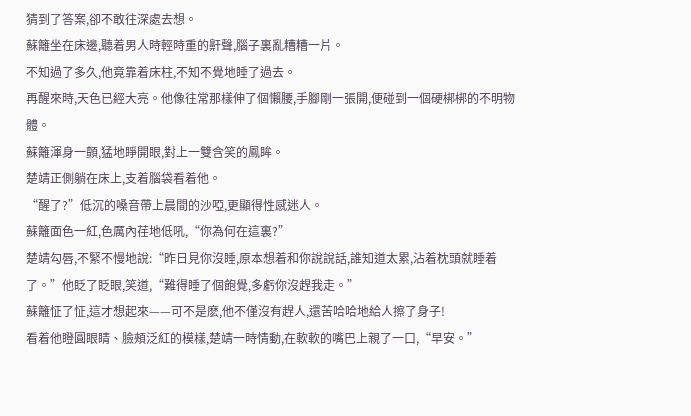猜到了答案,卻不敢往深處去想。
蘇籬坐在床邊,聽着男人時輕時重的鼾聲,腦子裏亂糟糟一片。
不知過了多久,他竟靠着床柱,不知不覺地睡了過去。
再醒來時,天色已經大亮。他像往常那樣伸了個懶腰,手腳剛一張開,便碰到一個硬梆梆的不明物體。
蘇籬渾身一顫,猛地睜開眼,對上一雙含笑的鳳眸。
楚靖正側躺在床上,支着腦袋看着他。
“醒了?”低沉的嗓音帶上晨間的沙啞,更顯得性感迷人。
蘇籬面色一紅,色厲內荏地低吼,“你為何在這裏?”
楚靖勾唇,不緊不慢地說:“昨日見你沒睡,原本想着和你說說話,誰知道太累,沾着枕頭就睡着了。”他眨了眨眼,笑道,“難得睡了個飽覺,多虧你沒趕我走。”
蘇籬怔了怔,這才想起來——可不是麽,他不僅沒有趕人,還苦哈哈地給人擦了身子!
看着他瞪圓眼睛、臉頰泛紅的模樣,楚靖一時情動,在軟軟的嘴巴上親了一口,“早安。”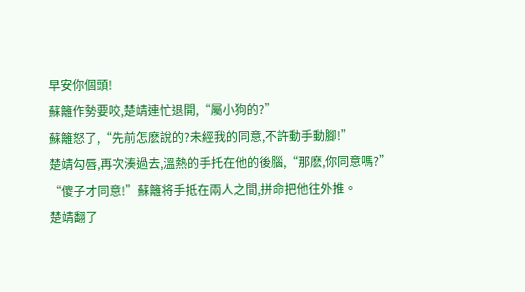早安你個頭!
蘇籬作勢要咬,楚靖連忙退開,“屬小狗的?”
蘇籬怒了,“先前怎麽說的?未經我的同意,不許動手動腳!”
楚靖勾唇,再次湊過去,溫熱的手托在他的後腦,“那麽,你同意嗎?”
“傻子才同意!”蘇籬将手抵在兩人之間,拼命把他往外推。
楚靖翻了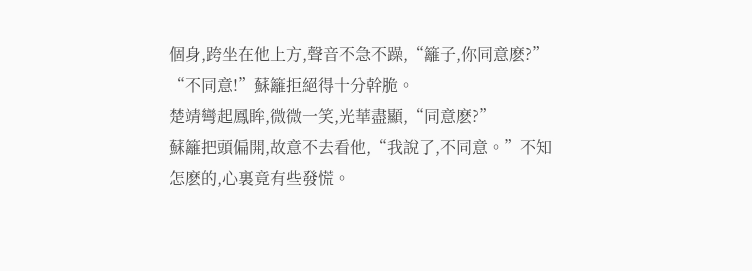個身,跨坐在他上方,聲音不急不躁,“籬子,你同意麽?”
“不同意!”蘇籬拒絕得十分幹脆。
楚靖彎起鳳眸,微微一笑,光華盡顯,“同意麽?”
蘇籬把頭偏開,故意不去看他,“我說了,不同意。”不知怎麽的,心裏竟有些發慌。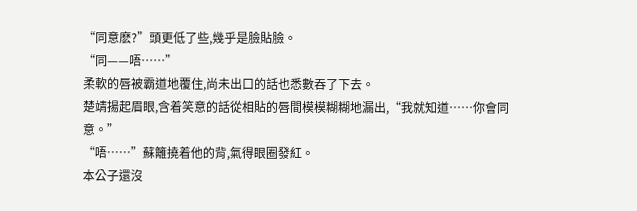“同意麽?”頭更低了些,幾乎是臉貼臉。
“同——唔……”
柔軟的唇被霸道地覆住,尚未出口的話也悉數吞了下去。
楚靖揚起眉眼,含着笑意的話從相貼的唇間模模糊糊地漏出,“我就知道……你會同意。”
“唔……”蘇籬撓着他的背,氣得眼圈發紅。
本公子還沒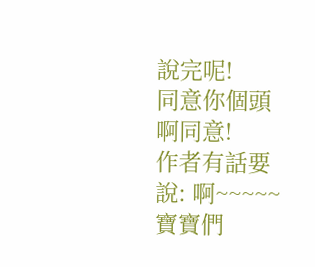說完呢!
同意你個頭啊同意!
作者有話要說: 啊~~~~~寶寶們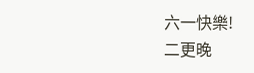六一快樂!
二更晚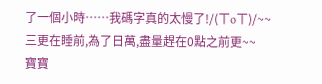了一個小時……我碼字真的太慢了!/(ㄒoㄒ)/~~
三更在睡前,為了日萬,盡量趕在0點之前更~~
寶寶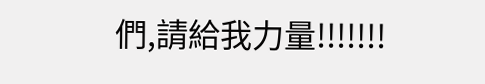們,請給我力量!!!!!!!